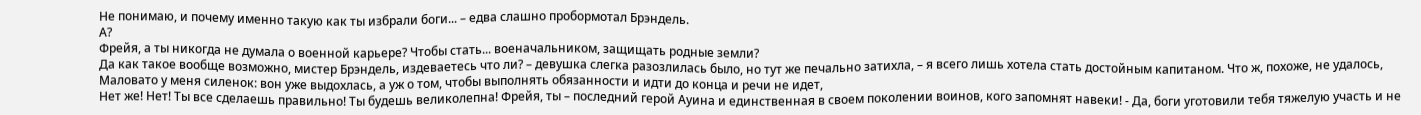Не понимаю, и почему именно такую как ты избрали боги... – едва слашно пробормотал Брэндель.
А?
Фрейя, а ты никогда не думала о военной карьере? Чтобы стать... военачальником, защищать родные земли?
Да как такое вообще возможно, мистер Брэндель, издеваетесь что ли? – девушка слегка разозлилась было, но тут же печально затихла, – я всего лишь хотела стать достойным капитаном. Что ж, похоже, не удалось, Маловато у меня силенок: вон уже выдохлась, а уж о том, чтобы выполнять обязанности и идти до конца и речи не идет,
Нет же! Нет! Ты все сделаешь правильно! Ты будешь великолепна! Фрейя, ты – последний герой Ауина и единственная в своем поколении воинов, кого запомнят навеки! - Да, боги уготовили тебя тяжелую участь и не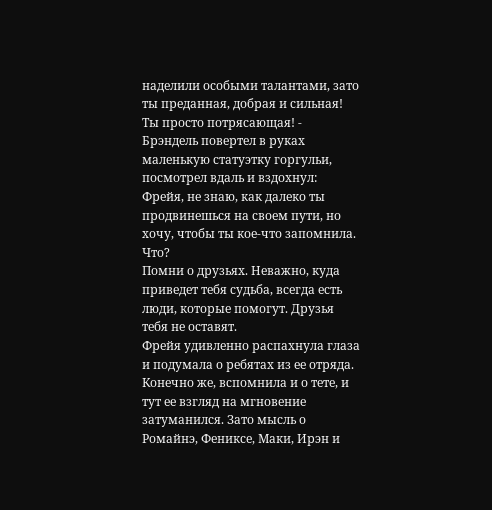наделили особыми талантами, зато ты преданная, добрая и сильная! Ты просто потрясающая! -
Брэндель повертел в руках маленькую статуэтку горгульи, посмотрел вдаль и вздохнул:
Фрейя, не знаю, как далеко ты продвинешься на своем пути, но хочу, чтобы ты кое-что запомнила.
Что?
Помни о друзьях. Неважно, куда приведет тебя судьба, всегда есть люди, которые помогут. Друзья тебя не оставят.
Фрейя удивленно распахнула глаза и подумала о ребятах из ее отряда. Конечно же, вспомнила и о тете, и тут ее взгляд на мгновение затуманился. Зато мысль о Ромайнэ, Фениксе, Маки, Ирэн и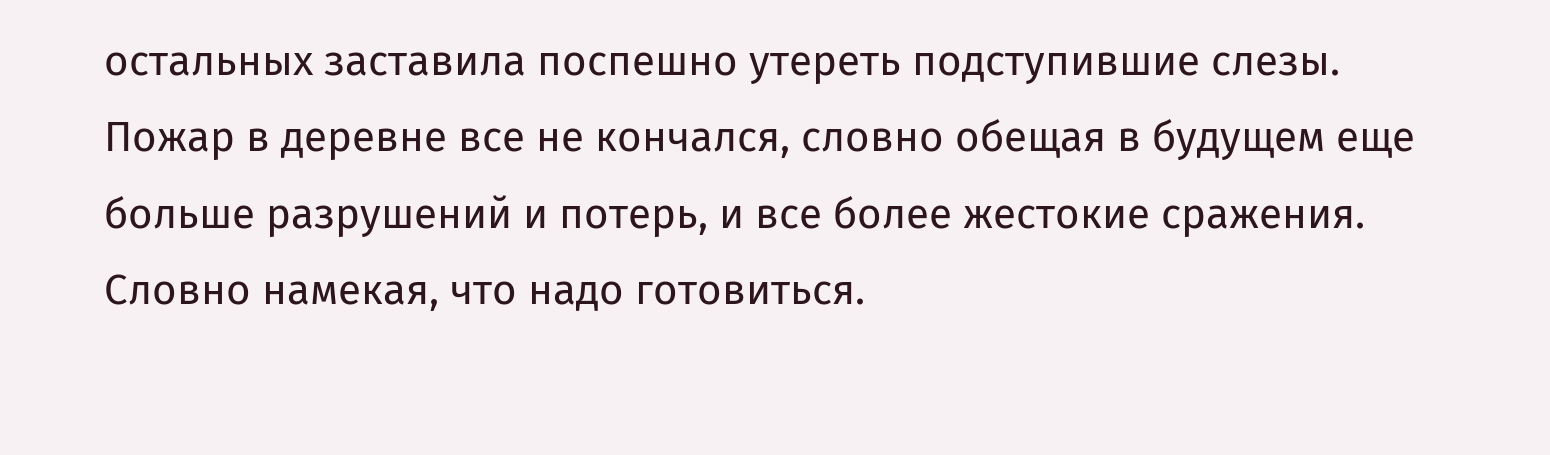остальных заставила поспешно утереть подступившие слезы.
Пожар в деревне все не кончался, словно обещая в будущем еще больше разрушений и потерь, и все более жестокие сражения. Словно намекая, что надо готовиться.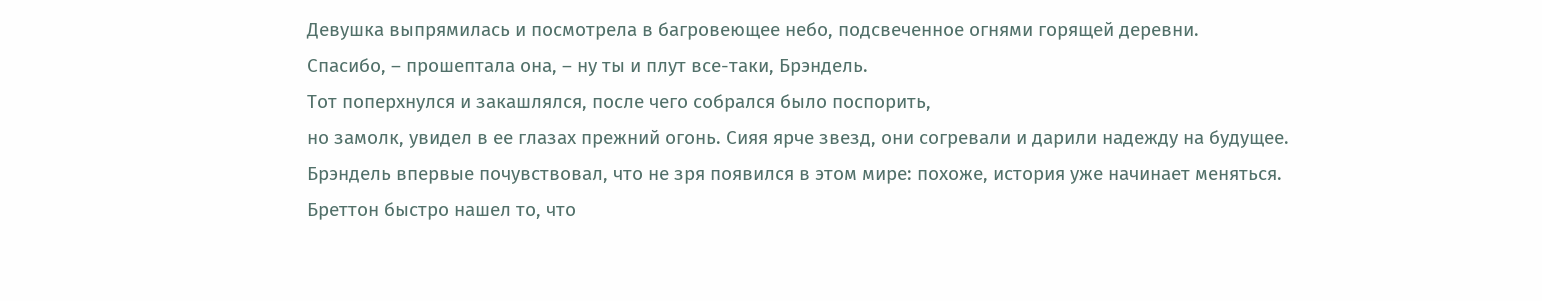Девушка выпрямилась и посмотрела в багровеющее небо, подсвеченное огнями горящей деревни.
Спасибо, – прошептала она, – ну ты и плут все-таки, Брэндель.
Тот поперхнулся и закашлялся, после чего собрался было поспорить,
но замолк, увидел в ее глазах прежний огонь. Сияя ярче звезд, они согревали и дарили надежду на будущее.
Брэндель впервые почувствовал, что не зря появился в этом мире: похоже, история уже начинает меняться.
Бреттон быстро нашел то, что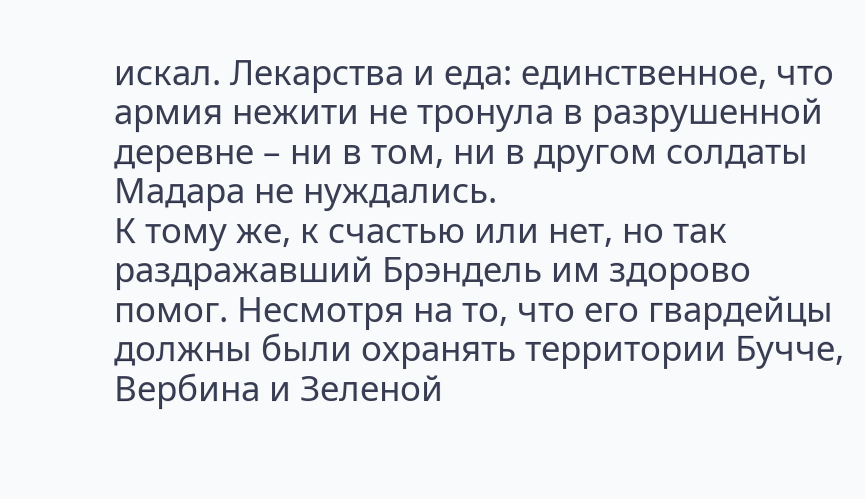искал. Лекарства и еда: единственное, что армия нежити не тронула в разрушенной деревне – ни в том, ни в другом солдаты Мадара не нуждались.
К тому же, к счастью или нет, но так раздражавший Брэндель им здорово помог. Несмотря на то, что его гвардейцы должны были охранять территории Бучче, Вербина и Зеленой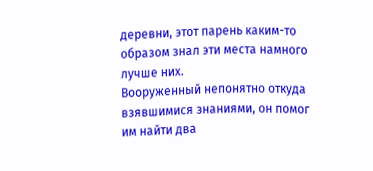деревни, этот парень каким-то образом знал эти места намного лучше них.
Вооруженный непонятно откуда взявшимися знаниями, он помог им найти два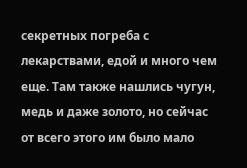секретных погреба с лекарствами, едой и много чем еще. Там также нашлись чугун, медь и даже золото, но сейчас от всего этого им было мало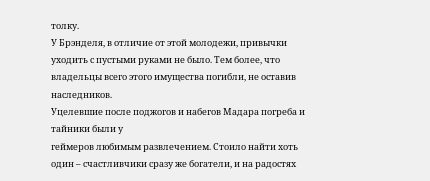толку.
У Брэнделя, в отличие от этой молодежи, привычки уходить с пустыми руками не было. Тем более, что владельцы всего этого имущества погибли, не оставив наследников.
Уцелевшие после поджогов и набегов Мадара погреба и тайники были у
геймеров любимым развлечением. Стоило найти хоть один – счастливчики сразу же богатели, и на радостях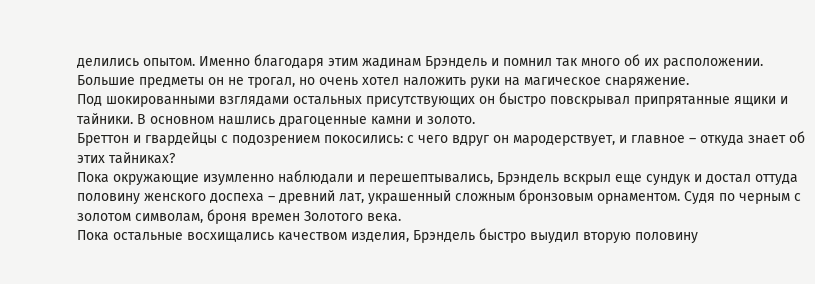делились опытом. Именно благодаря этим жадинам Брэндель и помнил так много об их расположении.
Большие предметы он не трогал, но очень хотел наложить руки на магическое снаряжение.
Под шокированными взглядами остальных присутствующих он быстро повскрывал припрятанные ящики и тайники. В основном нашлись драгоценные камни и золото.
Бреттон и гвардейцы с подозрением покосились: с чего вдруг он мародерствует, и главное – откуда знает об этих тайниках?
Пока окружающие изумленно наблюдали и перешептывались, Брэндель вскрыл еще сундук и достал оттуда половину женского доспеха – древний лат, украшенный сложным бронзовым орнаментом. Судя по черным с золотом символам, броня времен Золотого века.
Пока остальные восхищались качеством изделия, Брэндель быстро выудил вторую половину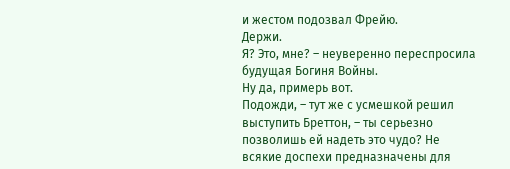и жестом подозвал Фрейю.
Держи.
Я? Это, мне? – неуверенно переспросила будущая Богиня Войны.
Ну да, примерь вот.
Подожди, – тут же с усмешкой решил выступить Бреттон, – ты серьезно позволишь ей надеть это чудо? Не всякие доспехи предназначены для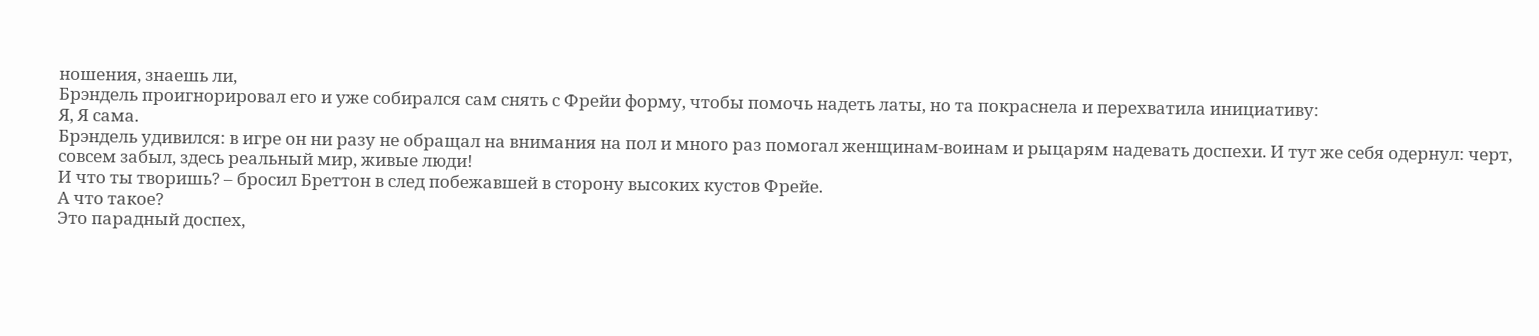ношения, знаешь ли,
Брэндель проигнорировал его и уже собирался сам снять с Фрейи форму, чтобы помочь надеть латы, но та покраснела и перехватила инициативу:
Я, Я сама.
Брэндель удивился: в игре он ни разу не обращал на внимания на пол и много раз помогал женщинам-воинам и рыцарям надевать доспехи. И тут же себя одернул: черт, совсем забыл, здесь реальный мир, живые люди!
И что ты творишь? – бросил Бреттон в след побежавшей в сторону высоких кустов Фрейе.
А что такое?
Это парадный доспех,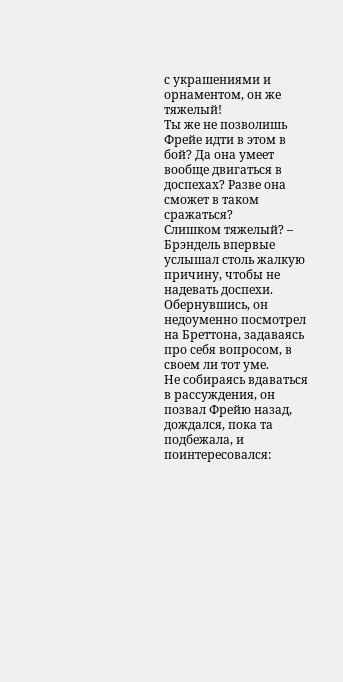с украшениями и орнаментом, он же тяжелый!
Ты же не позволишь Фрейе идти в этом в бой? Да она умеет вообще двигаться в доспехах? Разве она сможет в таком сражаться?
Слишком тяжелый? – Брэндель впервые услышал столь жалкую причину, чтобы не надевать доспехи. Обернувшись, он недоуменно посмотрел
на Бреттона, задаваясь про себя вопросом, в своем ли тот уме.
Не собираясь вдаваться в рассуждения, он позвал Фрейю назад, дождался, пока та подбежала, и поинтересовался: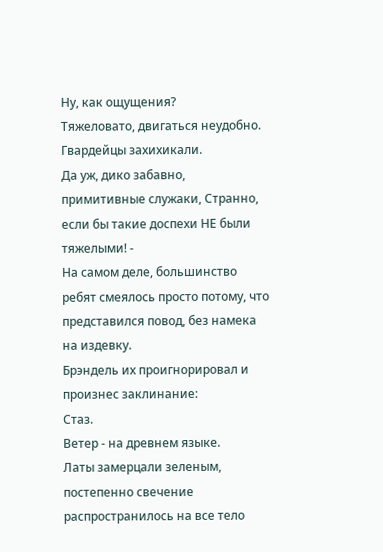Ну, как ощущения?
Тяжеловато, двигаться неудобно.
Гвардейцы захихикали.
Да уж, дико забавно, примитивные служаки, Странно, если бы такие доспехи НЕ были тяжелыми! -
На самом деле, большинство ребят смеялось просто потому, что представился повод, без намека на издевку.
Брэндель их проигнорировал и произнес заклинание:
Стаз.
Ветер - на древнем языке.
Латы замерцали зеленым, постепенно свечение распространилось на все тело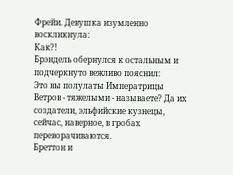Фрейи. Девушка изумленно воскликнула:
Как?!
Брэндель обернулся к остальным и подчеркнуто вежливо пояснил:
Это вы полулаты Императрицы Ветров - тяжелыми - называете? Да их создатели, эльфийские кузнецы, сейчас, наверное, в гробах переворачиваются.
Бреттон и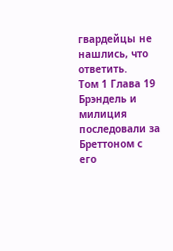гвардейцы не нашлись, что ответить.
Том 1 Глава 19
Брэндель и милиция последовали за Бреттоном с его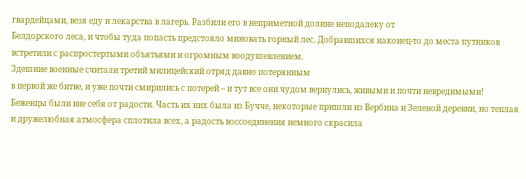гвардейцами, везя еду и лекарства в лагерь. Разбили его в неприметной долине неподалеку от
Белдорского леса, и чтобы туда попасть предстояло миновать горный лес. Добравшихся наконец-то до места путников встретили с распростертыми объятьями и огромным воодушевлением.
Здешние военные считали третий милицейский отряд давно потерянным
в первой же битве, и уже почти смирились с потерей – и тут все они чудом вернулись, живыми и почти невредимыми!
Беженцы были вне себя от радости. Часть их них была из Бучче, некоторые пришли из Вербина и Зеленой деревни, но теплая и дружелюбная атмосфера сплотила всех, а радость воссоединения немного скрасила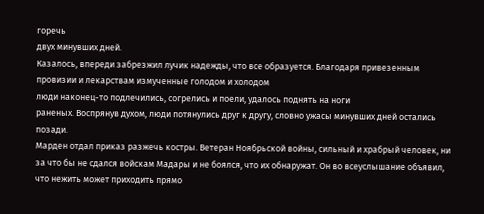горечь
двух минувших дней.
Казалось, впереди забрезжил лучик надежды, что все образуется. Благодаря привезенным провизии и лекарствам измученные голодом и холодом
люди наконец-то подлечились, согрелись и поели, удалось поднять на ноги
раненых. Воспрянув духом, люди потянулись друг к другу, словно ужасы минувших дней остались позади.
Марден отдал приказ разжечь костры. Ветеран Ноябрьской войны, сильный и храбрый человек, ни за что бы не сдался войскам Мадары и не боялся, что их обнаружат. Он во всеуслышание объявил, что нежить может приходить прямо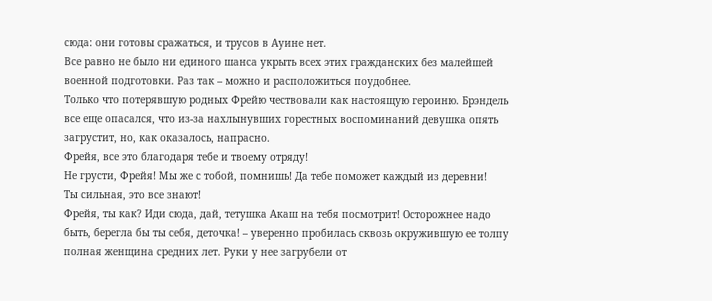сюда: они готовы сражаться, и трусов в Ауине нет.
Все равно не было ни единого шанса укрыть всех этих гражданских без малейшей военной подготовки. Раз так – можно и расположиться поудобнее.
Только что потерявшую родных Фрейю чествовали как настоящую героиню. Брэндель все еще опасался, что из-за нахлынувших горестных воспоминаний девушка опять загрустит, но, как оказалось, напрасно.
Фрейя, все это благодаря тебе и твоему отряду!
Не грусти, Фрейя! Мы же с тобой, помнишь! Да тебе поможет каждый из деревни!
Ты сильная, это все знают!
Фрейя, ты как? Иди сюда, дай, тетушка Акаш на тебя посмотрит! Осторожнее надо быть, берегла бы ты себя, деточка! – уверенно пробилась сквозь окружившую ее толпу полная женщина средних лет. Руки у нее загрубели от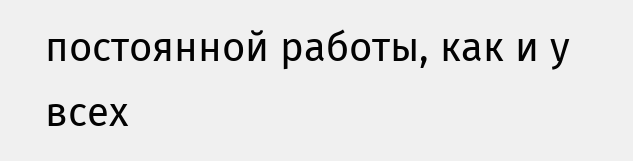постоянной работы, как и у всех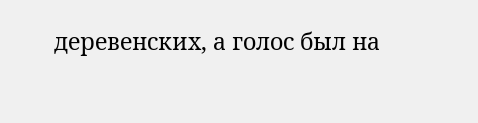деревенских, а голос был на